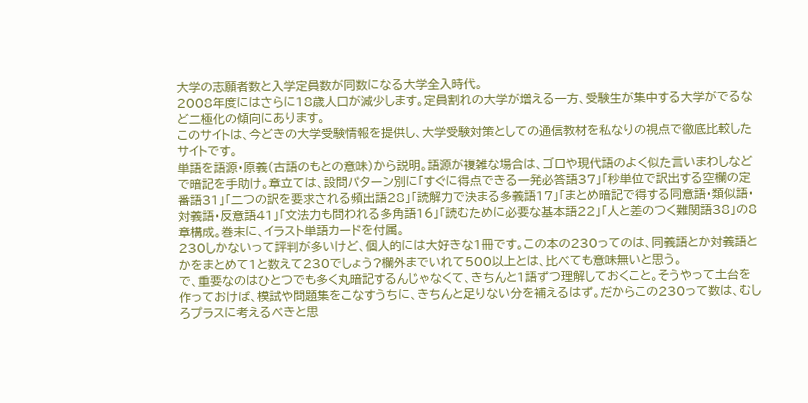大学の志願者数と入学定員数が同数になる大学全入時代。
2008年度にはさらに18歳人口が減少します。定員割れの大学が増える一方、受験生が集中する大学がでるなど二極化の傾向にあります。
このサイトは、今どきの大学受験情報を提供し、大学受験対策としての通信教材を私なりの視点で徹底比較したサイトです。
単語を語源・原義(古語のもとの意味)から説明。語源が複雑な場合は、ゴロや現代語のよく似た言いまわしなどで暗記を手助け。章立ては、設問パターン別に「すぐに得点できる一発必答語37」「秒単位で訳出する空欄の定番語31」「二つの訳を要求される頻出語28」「読解力で決まる多義語17」「まとめ暗記で得する同意語・類似語・対義語・反意語41」「文法力も問われる多角語16」「読むために必要な基本語22」「人と差のつく難関語38」の8章構成。巻末に、イラスト単語カードを付属。
230しかないって評判が多いけど、個人的には大好きな1冊です。この本の230ってのは、同義語とか対義語とかをまとめて1と数えて230でしょう?欄外までいれて500以上とは、比べても意味無いと思う。
で、重要なのはひとつでも多く丸暗記するんじゃなくて、きちんと1語ずつ理解しておくこと。そうやって土台を作っておけば、模試や問題集をこなすうちに、きちんと足りない分を補えるはず。だからこの230って数は、むしろプラスに考えるべきと思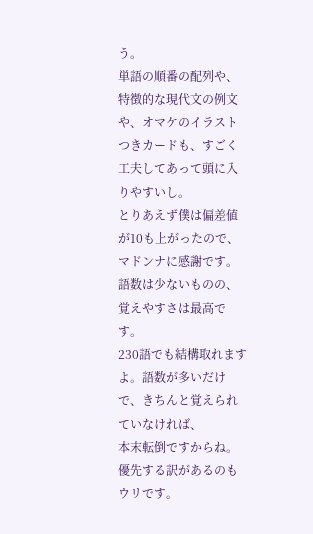う。
単語の順番の配列や、特徴的な現代文の例文や、オマケのイラストつきカードも、すごく工夫してあって頭に入りやすいし。
とりあえず僕は偏差値が10も上がったので、マドンナに感謝です。
語数は少ないものの、覚えやすさは最高です。
230語でも結構取れますよ。語数が多いだけで、きちんと覚えられていなければ、
本末転倒ですからね。
優先する訳があるのもウリです。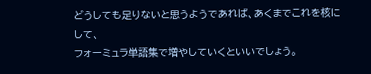どうしても足りないと思うようであれば、あくまでこれを核にして、
フォーミュラ単語集で増やしていくといいでしょう。